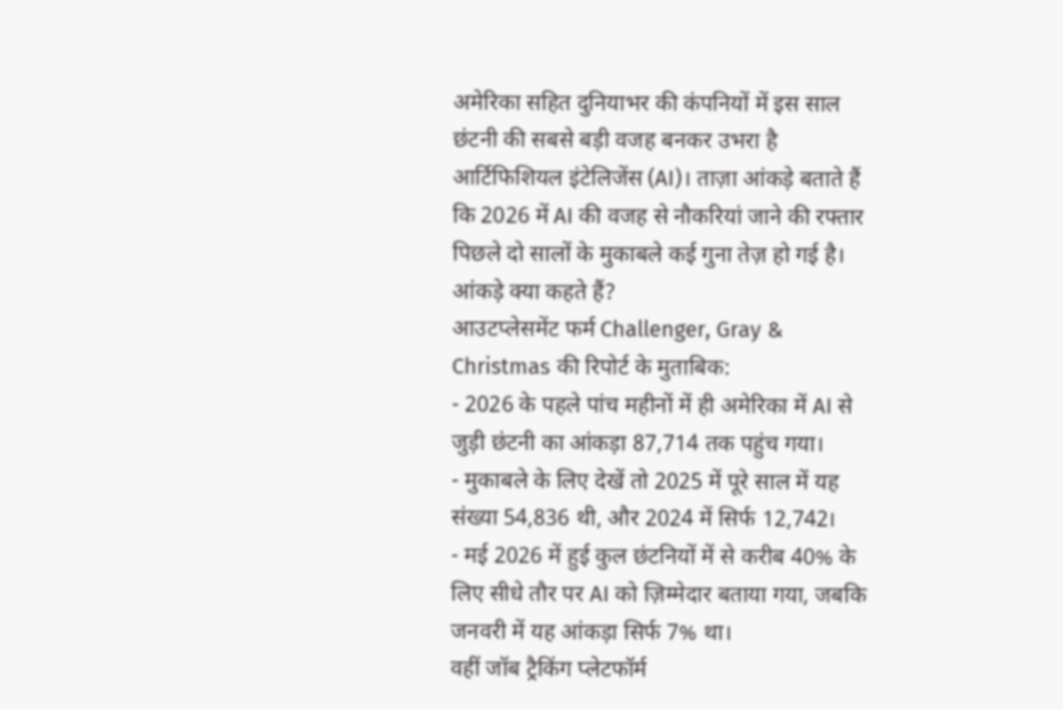अमेरिका सहित दुनियाभर की कंपनियों में इस साल छंटनी की सबसे बड़ी वजह बनकर उभरा है आर्टिफिशियल इंटेलिजेंस (AI)। ताज़ा आंकड़े बताते हैं कि 2026 में AI की वजह से नौकरियां जाने की रफ्तार पिछले दो सालों के मुकाबले कई गुना तेज़ हो गई है।
आंकड़े क्या कहते हैं?
आउटप्लेसमेंट फर्म Challenger, Gray & Christmas की रिपोर्ट के मुताबिक:
- 2026 के पहले पांच महीनों में ही अमेरिका में AI से जुड़ी छंटनी का आंकड़ा 87,714 तक पहुंच गया।
- मुकाबले के लिए देखें तो 2025 में पूरे साल में यह संख्या 54,836 थी, और 2024 में सिर्फ 12,742।
- मई 2026 में हुई कुल छंटनियों में से करीब 40% के लिए सीधे तौर पर AI को ज़िम्मेदार बताया गया, जबकि जनवरी में यह आंकड़ा सिर्फ 7% था।
वहीं जॉब ट्रैकिंग प्लेटफॉर्म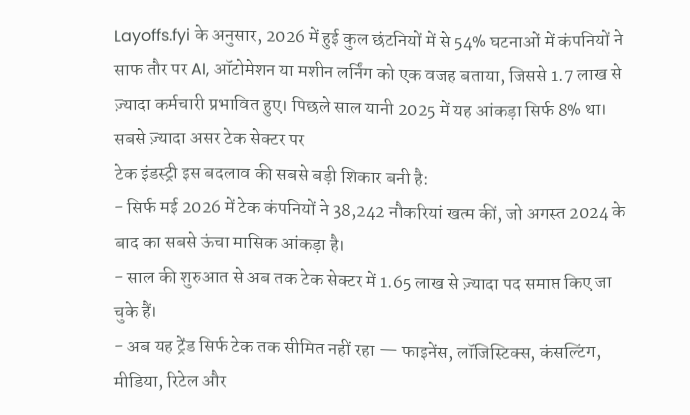Layoffs.fyi के अनुसार, 2026 में हुई कुल छंटनियों में से 54% घटनाओं में कंपनियों ने साफ तौर पर AI, ऑटोमेशन या मशीन लर्निंग को एक वजह बताया, जिससे 1.7 लाख से ज़्यादा कर्मचारी प्रभावित हुए। पिछले साल यानी 2025 में यह आंकड़ा सिर्फ 8% था।
सबसे ज़्यादा असर टेक सेक्टर पर
टेक इंडस्ट्री इस बदलाव की सबसे बड़ी शिकार बनी है:
- सिर्फ मई 2026 में टेक कंपनियों ने 38,242 नौकरियां खत्म कीं, जो अगस्त 2024 के बाद का सबसे ऊंचा मासिक आंकड़ा है।
- साल की शुरुआत से अब तक टेक सेक्टर में 1.65 लाख से ज़्यादा पद समाप्त किए जा चुके हैं।
- अब यह ट्रेंड सिर्फ टेक तक सीमित नहीं रहा — फाइनेंस, लॉजिस्टिक्स, कंसल्टिंग, मीडिया, रिटेल और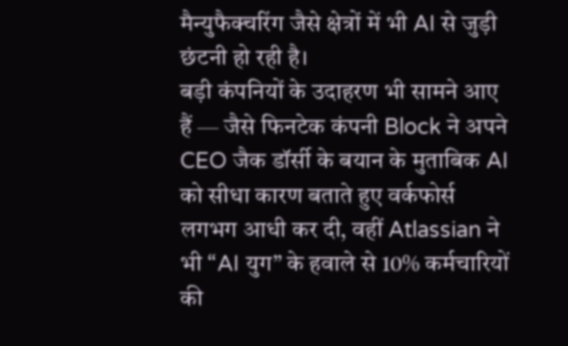मैन्युफैक्चरिंग जैसे क्षेत्रों में भी AI से जुड़ी छंटनी हो रही है।
बड़ी कंपनियों के उदाहरण भी सामने आए हैं — जैसे फिनटेक कंपनी Block ने अपने CEO जैक डॉर्सी के बयान के मुताबिक AI को सीधा कारण बताते हुए वर्कफोर्स लगभग आधी कर दी, वहीं Atlassian ने भी “AI युग” के हवाले से 10% कर्मचारियों की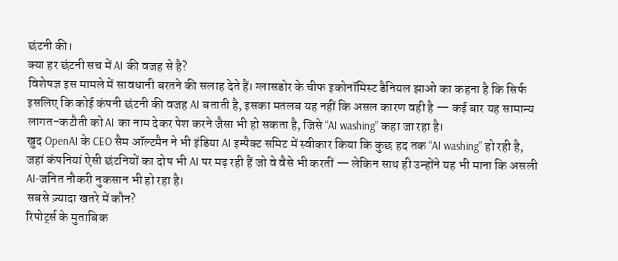छंटनी की।
क्या हर छंटनी सच में AI की वजह से है?
विशेषज्ञ इस मामले में सावधानी बरतने की सलाह देते हैं। ग्लासडोर के चीफ इकोनॉमिस्ट डैनियल झाओ का कहना है कि सिर्फ इसलिए कि कोई कंपनी छंटनी की वजह AI बताती है, इसका मतलब यह नहीं कि असल कारण वही है — कई बार यह सामान्य लागत-कटौती को AI का नाम देकर पेश करने जैसा भी हो सकता है, जिसे “AI washing” कहा जा रहा है।
खुद OpenAI के CEO सैम ऑल्टमैन ने भी इंडिया AI इम्पैक्ट समिट में स्वीकार किया कि कुछ हद तक “AI washing” हो रही है, जहां कंपनियां ऐसी छंटनियों का दोष भी AI पर मढ़ रही हैं जो वे वैसे भी करतीं — लेकिन साथ ही उन्होंने यह भी माना कि असली AI-जनित नौकरी नुकसान भी हो रहा है।
सबसे ज़्यादा खतरे में कौन?
रिपोर्ट्स के मुताबिक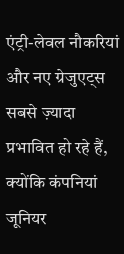एंट्री-लेवल नौकरियां और नए ग्रेजुएट्स सबसे ज़्यादा प्रभावित हो रहे हैं, क्योंकि कंपनियां जूनियर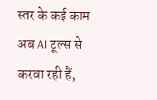स्तर के कई काम अब AI टूल्स से करवा रही हैं,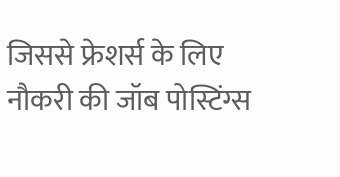जिससे फ्रेशर्स के लिए नौकरी की जॉब पोस्टिंग्स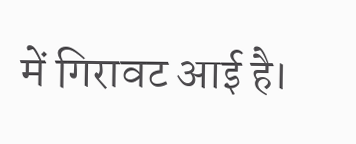में गिरावट आई है।